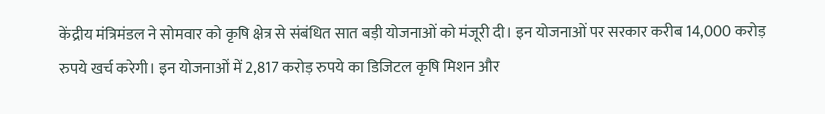केंद्रीय मंत्रिमंडल ने सोमवार को कृषि क्षेत्र से संबंधित सात बड़ी योजनाओं को मंजूरी दी। इन योजनाओं पर सरकार करीब 14,000 करोड़ रुपये खर्च करेगी। इन योजनाओं में 2,817 करोड़ रुपये का डिजिटल कृषि मिशन और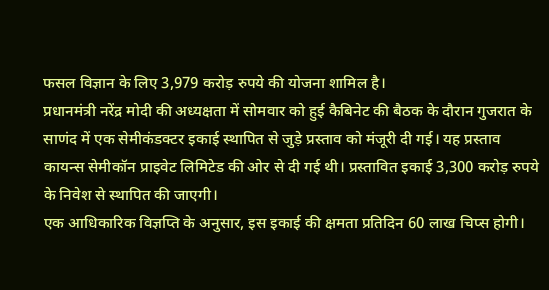फसल विज्ञान के लिए 3,979 करोड़ रुपये की योजना शामिल है।
प्रधानमंत्री नरेंद्र मोदी की अध्यक्षता में सोमवार को हुई कैबिनेट की बैठक के दौरान गुजरात के साणंद में एक सेमीकंडक्टर इकाई स्थापित से जुड़े प्रस्ताव को मंजूरी दी गई। यह प्रस्ताव कायन्स सेमीकॉन प्राइवेट लिमिटेड की ओर से दी गई थी। प्रस्तावित इकाई 3,300 करोड़ रुपये के निवेश से स्थापित की जाएगी।
एक आधिकारिक विज्ञप्ति के अनुसार, इस इकाई की क्षमता प्रतिदिन 60 लाख चिप्स होगी।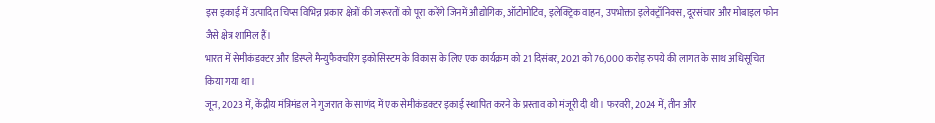इस इकाई में उत्पादित चिप्स विभिन्न प्रकार क्षेत्रों की जरूरतों को पूरा करेंगे जिनमें औद्योगिक, ऑटोमोटिव, इलेक्ट्रिक वाहन, उपभोक्ता इलेक्ट्रॉनिक्स, दूरसंचार और मोबाइल फोन जैसे क्षेत्र शामिल हैं।
भारत में सेमीकंडक्टर और डिस्प्ले मैन्युफैक्चरिंग इकोसिस्टम के विकास के लिए एक कार्यक्रम को 21 दिसंबर, 2021 को 76,000 करोड़ रुपये की लागत के साथ अधिसूचित किया गया था।
जून, 2023 में, केंद्रीय मंत्रिमंडल ने गुजरात के साणंद में एक सेमीकंडक्टर इकाई स्थापित करने के प्रस्ताव को मंजूरी दी थी। फरवरी, 2024 में, तीन और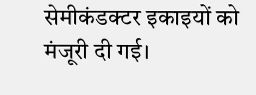सेमीकंडक्टर इकाइयों को मंजूरी दी गई।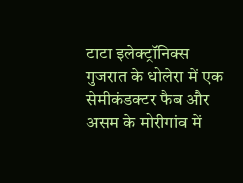टाटा इलेक्ट्रॉनिक्स गुजरात के धोलेरा में एक सेमीकंडक्टर फैब और असम के मोरीगांव में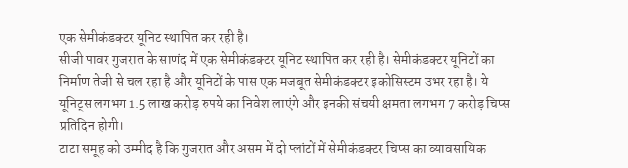एक सेमीकंडक्टर यूनिट स्थापित कर रही है।
सीजी पावर गुजरात के साणंद में एक सेमीकंडक्टर यूनिट स्थापित कर रही है। सेमीकंडक्टर यूनिटों का निर्माण तेजी से चल रहा है और यूनिटों के पास एक मजबूत सेमीकंडक्टर इकोसिस्टम उभर रहा है। ये यूनिट्स लगभग 1.5 लाख करोड़ रुपये का निवेश लाएंगे और इनकी संचयी क्षमता लगभग 7 करोड़ चिप्स प्रतिदिन होगी।
टाटा समूह को उम्मीद है कि गुजरात और असम में दो प्लांटों में सेमीकंडक्टर चिप्स का व्यावसायिक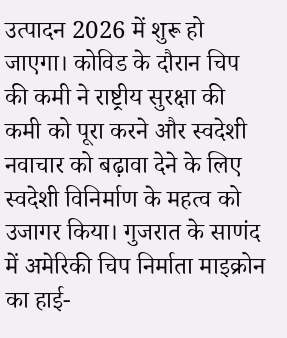उत्पादन 2026 में शुरू हो जाएगा। कोविड के दौरान चिप की कमी ने राष्ट्रीय सुरक्षा की कमी को पूरा करने और स्वदेशी नवाचार को बढ़ावा देने के लिए स्वदेशी विनिर्माण के महत्व को उजागर किया। गुजरात के साणंद में अमेरिकी चिप निर्माता माइक्रोन का हाई-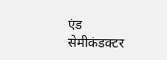एंड सेमीकंडक्टर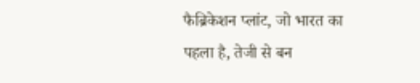फैब्रिकेशन प्लांट, जो भारत का पहला है, तेजी से बन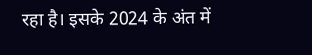रहा है। इसके 2024 के अंत में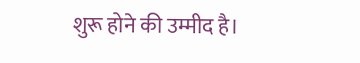शुरू होने की उम्मीद है।